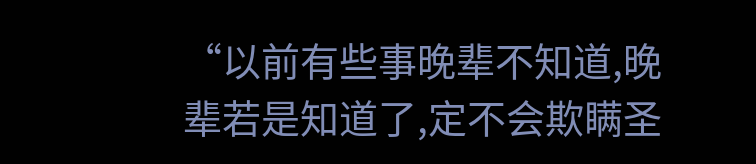“以前有些事晚辈不知道,晚辈若是知道了,定不会欺瞒圣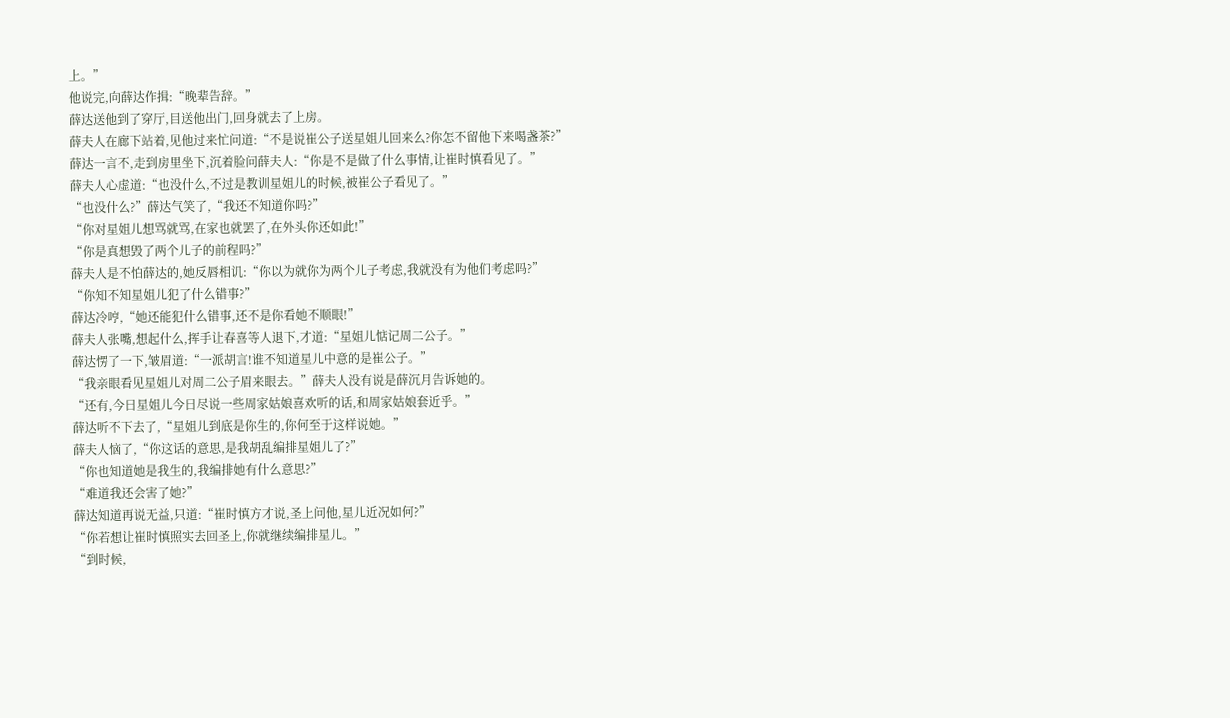上。”
他说完,向薛达作揖:“晚辈告辞。”
薛达送他到了穿厅,目送他出门,回身就去了上房。
薛夫人在廊下站着,见他过来忙问道:“不是说崔公子送星姐儿回来么?你怎不留他下来喝盏茶?”
薛达一言不,走到房里坐下,沉着脸问薛夫人:“你是不是做了什么事情,让崔时慎看见了。”
薛夫人心虚道:“也没什么,不过是教训星姐儿的时候,被崔公子看见了。”
“也没什么?”薛达气笑了,“我还不知道你吗?”
“你对星姐儿想骂就骂,在家也就罢了,在外头你还如此!”
“你是真想毁了两个儿子的前程吗?”
薛夫人是不怕薛达的,她反唇相讥:“你以为就你为两个儿子考虑,我就没有为他们考虑吗?”
“你知不知星姐儿犯了什么错事?”
薛达冷哼,“她还能犯什么错事,还不是你看她不顺眼!”
薛夫人张嘴,想起什么,挥手让春喜等人退下,才道:“星姐儿惦记周二公子。”
薛达愣了一下,皱眉道:“一派胡言!谁不知道星儿中意的是崔公子。”
“我亲眼看见星姐儿对周二公子眉来眼去。”薛夫人没有说是薛沉月告诉她的。
“还有,今日星姐儿今日尽说一些周家姑娘喜欢听的话,和周家姑娘套近乎。”
薛达听不下去了,“星姐儿到底是你生的,你何至于这样说她。”
薛夫人恼了,“你这话的意思,是我胡乱编排星姐儿了?”
“你也知道她是我生的,我编排她有什么意思?”
“难道我还会害了她?”
薛达知道再说无益,只道:“崔时慎方才说,圣上问他,星儿近况如何?”
“你若想让崔时慎照实去回圣上,你就继续编排星儿。”
“到时候,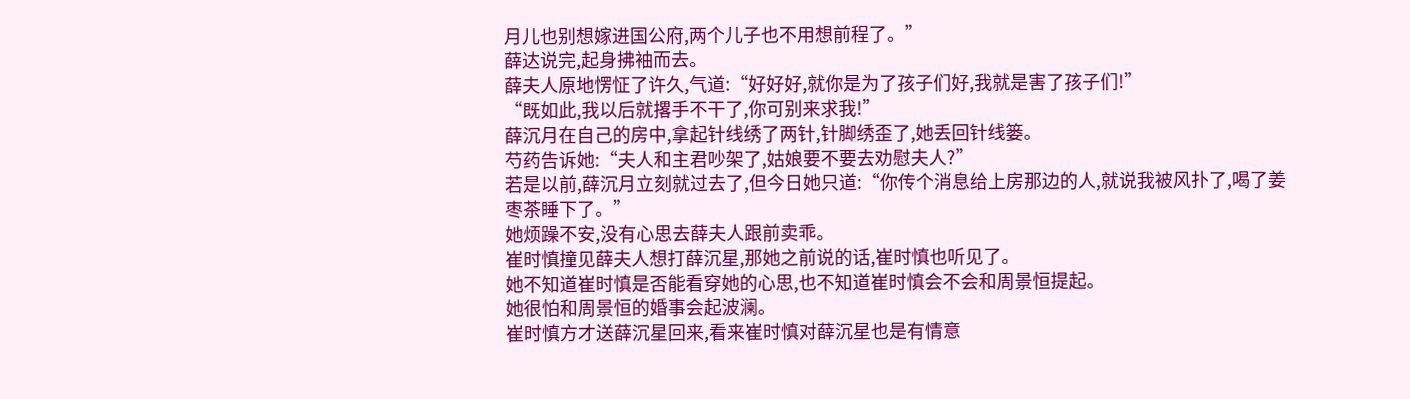月儿也别想嫁进国公府,两个儿子也不用想前程了。”
薛达说完,起身拂袖而去。
薛夫人原地愣怔了许久,气道:“好好好,就你是为了孩子们好,我就是害了孩子们!”
“既如此,我以后就撂手不干了,你可别来求我!”
薛沉月在自己的房中,拿起针线绣了两针,针脚绣歪了,她丢回针线篓。
芍药告诉她:“夫人和主君吵架了,姑娘要不要去劝慰夫人?”
若是以前,薛沉月立刻就过去了,但今日她只道:“你传个消息给上房那边的人,就说我被风扑了,喝了姜枣茶睡下了。”
她烦躁不安,没有心思去薛夫人跟前卖乖。
崔时慎撞见薛夫人想打薛沉星,那她之前说的话,崔时慎也听见了。
她不知道崔时慎是否能看穿她的心思,也不知道崔时慎会不会和周景恒提起。
她很怕和周景恒的婚事会起波澜。
崔时慎方才送薛沉星回来,看来崔时慎对薛沉星也是有情意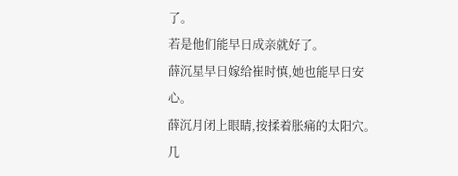了。
若是他们能早日成亲就好了。
薛沉星早日嫁给崔时慎,她也能早日安心。
薛沉月闭上眼睛,按揉着胀痛的太阳穴。
几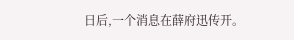日后,一个消息在薛府迅传开。